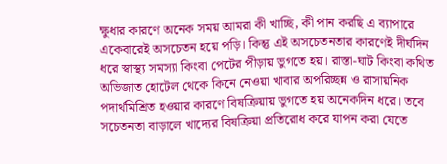ক্ষুধার কারণে অনেক সময় আমরা কী খাচ্ছি, কী পান করছি এ ব্যাপারে একেবারেই অসচেতন হয়ে পড়ি। কিন্তু এই অসচেতনতার কারণেই দীর্ঘদিন ধরে স্বাস্থ্য সমস্যা কিংবা পেটের পীড়ায় ভুগতে হয়। রাস্তা-ঘাট কিংবা কথিত অভিজাত হোটেল থেকে কিনে নেওয়া খাবার অপরিচ্ছন্ন ও রাসায়নিক পদার্থমিশ্রিত হওয়ার কারণে বিষক্রিয়ায় ভুগতে হয় অনেকদিন ধরে। তবে সচেতনতা বাড়ালে খাদ্যের বিষক্রিয়া প্রতিরোধ করে যাপন করা যেতে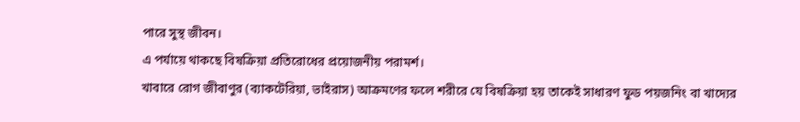পারে সুস্থ জীবন।
এ পর্যায়ে থাকছে বিষক্রিয়া প্রতিরোধের প্রয়োজনীয় পরামর্শ।
খাবারে রোগ জীবাণুর (ব্যাকটেরিয়া, ভাইরাস) আক্রমণের ফলে শরীরে যে বিষক্রিয়া হয় তাকেই সাধারণ ফুড পয়জনিং বা খাদ্যের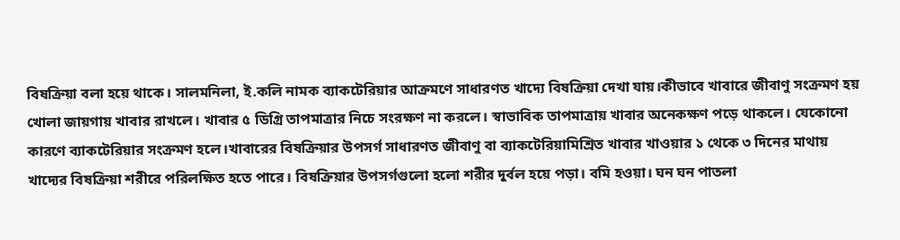বিষক্রিয়া বলা হয়ে থাকে। সালমনিলা, ই.কলি নামক ব্যাকটেরিয়ার আক্রমণে সাধারণত খাদ্যে বিষক্রিয়া দেখা যায়।কীভাবে খাবারে জীবাণু সংক্রমণ হয় খোলা জায়গায় খাবার রাখলে। খাবার ৫ ডিগ্রি তাপমাত্রার নিচে সংরক্ষণ না করলে। স্বাভাবিক তাপমাত্রায় খাবার অনেকক্ষণ পড়ে থাকলে। যেকোনো কারণে ব্যাকটেরিয়ার সংক্রমণ হলে।খাবারের বিষক্রিয়ার উপসর্গ সাধারণত জীবাণু বা ব্যাকটেরিয়ামিশ্রিত খাবার খাওয়ার ১ থেকে ৩ দিনের মাথায় খাদ্যের বিষক্রিয়া শরীরে পরিলক্ষিত হতে পারে। বিষক্রিয়ার উপসর্গগুলো হলো শরীর দুর্বল হয়ে পড়া। বমি হওয়া। ঘন ঘন পাতলা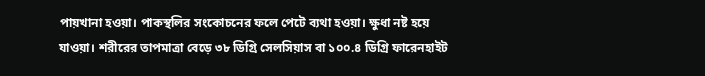পায়খানা হওয়া। পাকস্থলির সংকোচনের ফলে পেটে ব্যথা হওয়া। ক্ষুধা নষ্ট হয়ে যাওয়া। শরীরের তাপমাত্রা বেড়ে ৩৮ ডিগ্রি সেলসিয়াস বা ১০০.৪ ডিগ্রি ফারেনহাইট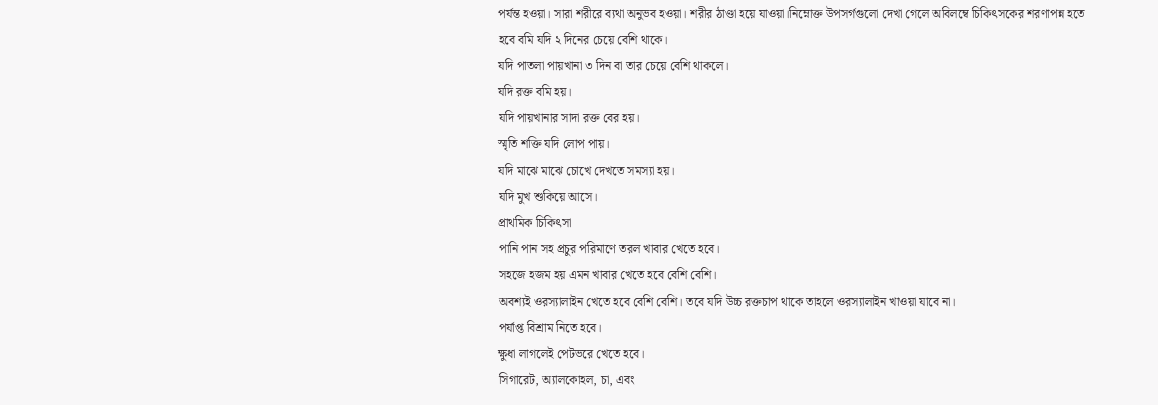পর্যন্ত হওয়া। সারা শরীরে ব্যথা অনুভব হওয়া। শরীর ঠাণ্ডা হয়ে যাওয়া।নিম্নোক্ত উপসর্গগুলো দেখা গেলে অবিলম্বে চিকিৎসকের শরণাপন্ন হতে হবে বমি যদি ২ দিনের চেয়ে বেশি থাকে।
যদি পাতলা পায়খানা ৩ দিন বা তার চেয়ে বেশি থাকলে।
যদি রক্ত বমি হয়।
যদি পায়খানার সাদা রক্ত বের হয়।
স্মৃতি শক্তি যদি লোপ পায়।
যদি মাঝে মাঝে চোখে দেখতে সমস্যা হয়।
যদি মুখ শুকিয়ে আসে।
প্রাথমিক চিকিৎসা
পানি পান সহ প্রচুর পরিমাণে তরল খাবার খেতে হবে।
সহজে হজম হয় এমন খাবার খেতে হবে বেশি বেশি।
অবশ্যই ওরস্যালাইন খেতে হবে বেশি বেশি। তবে যদি উচ্চ রক্তচাপ থাকে তাহলে ওরস্যালাইন খাওয়া যাবে না।
পর্যাপ্ত বিশ্রাম নিতে হবে।
ক্ষুধা লাগলেই পেটভরে খেতে হবে।
সিগারেট, অ্যালকোহল, চা, এবং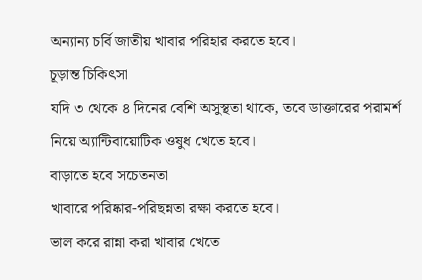অন্যান্য চর্বি জাতীয় খাবার পরিহার করতে হবে।
চূড়ান্ত চিকিৎসা
যদি ৩ থেকে ৪ দিনের বেশি অসুস্থতা থাকে, তবে ডাক্তারের পরামর্শ নিয়ে অ্যান্টিবায়োটিক ওষুধ খেতে হবে।
বাড়াতে হবে সচেতনতা
খাবারে পরিষ্কার-পরিছন্নতা রক্ষা করতে হবে।
ভাল করে রান্না করা খাবার খেতে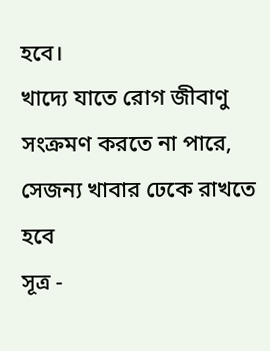হবে।
খাদ্যে যাতে রোগ জীবাণু সংক্রমণ করতে না পারে, সেজন্য খাবার ঢেকে রাখতে হবে
সূত্র -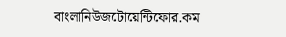বাংলানিউজটোয়েন্টিফোর.কম